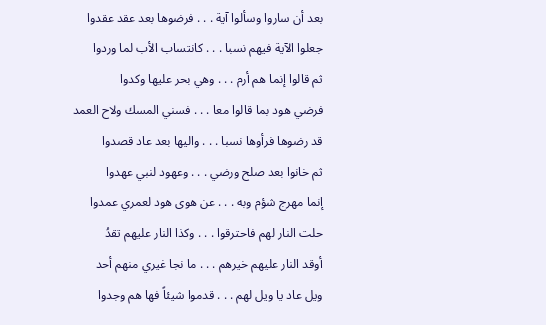بعد أن ساروا وسألوا آية . . . فرضوها بعد عقد عقدوا
جعلوا الآية فيهم نسبا . . . كانتساب الأب لما وردوا
ثم قالوا إنما هم أرم . . . وهي بحر عليها وكدوا
فرضي هود بما قالوا معا . . . فسني المسك ولاح العمد
قد رضوها فرأوها نسبا . . . واليها بعد عاد قصدوا
ثم خانوا بعد صلح ورضي . . . وعهود لنبي عهدوا
إنما مهرج شؤم وبه . . . عن هوى هود لعمري عمدوا
حلت النار لهم فاحترقوا . . . وكذا النار عليهم تقدُ
أوقد النار عليهم خيرهم . . . ما نجا غيري منهم أحد
ويل عاد يا ويل لهم . . . قدموا شيئاً فها هم وجدوا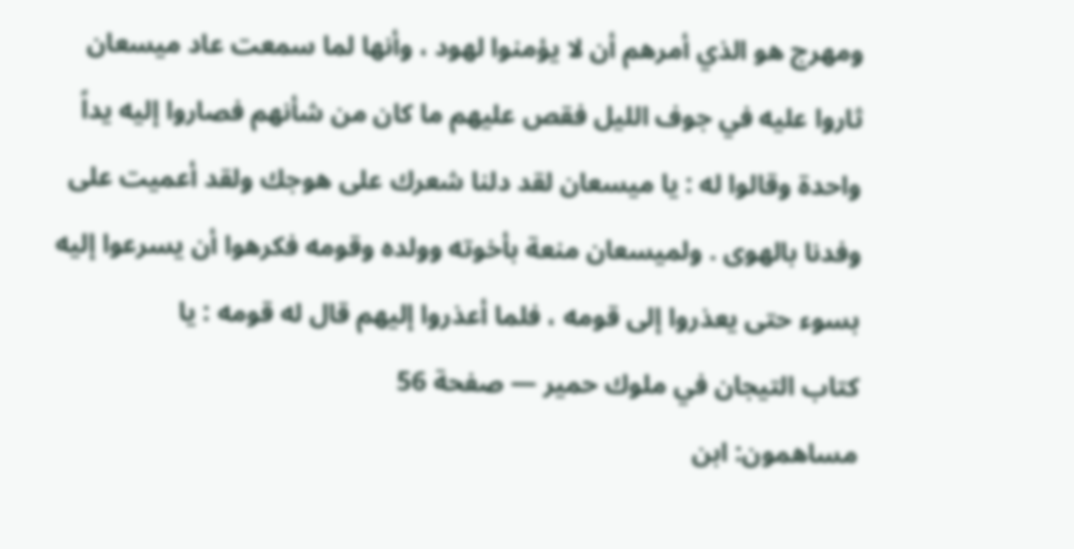ومهرج هو الذي أمرهم أن لا يؤمنوا لهود ، وأنها لما سمعت عاد ميسعان ثاروا عليه في جوف الليل فقص عليهم ما كان من شأنهم فصاروا إليه يداً واحدة وقالوا له : يا ميسعان لقد دلنا شعرك على هوجك ولقد أعميت على وفدنا بالهوى . ولميسعان منعة بأخوته وولده وقومه فكرهوا أن يسرعوا إليه بسوء حتى يعذروا إلى قومه ، فلما أعذروا إليهم قال له قومه : يا
كتاب التيجان في ملوك حمير — صفحة 56
مساهمون: ابن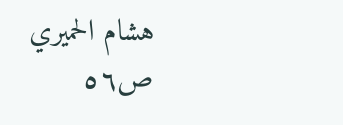هشام الحميري
ص٥٦